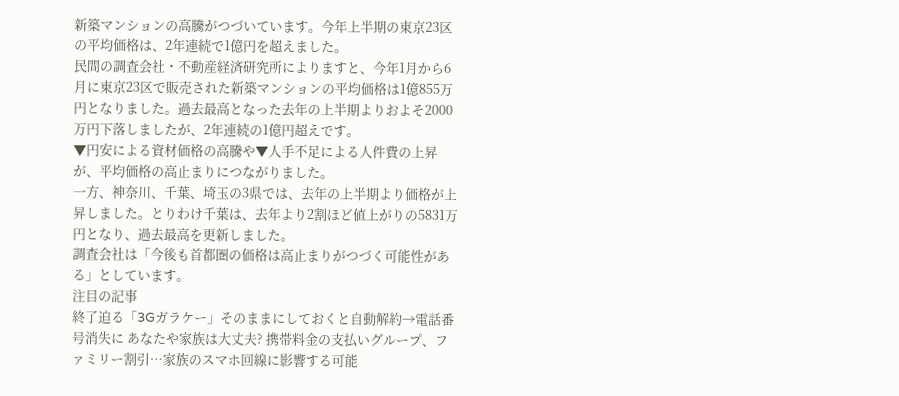新築マンションの高騰がつづいています。今年上半期の東京23区の平均価格は、2年連続で1億円を超えました。
民間の調査会社・不動産経済研究所によりますと、今年1月から6月に東京23区で販売された新築マンションの平均価格は1億855万円となりました。過去最高となった去年の上半期よりおよそ2000万円下落しましたが、2年連続の1億円超えです。
▼円安による資材価格の高騰や▼人手不足による人件費の上昇が、平均価格の高止まりにつながりました。
一方、神奈川、千葉、埼玉の3県では、去年の上半期より価格が上昇しました。とりわけ千葉は、去年より2割ほど値上がりの5831万円となり、過去最高を更新しました。
調査会社は「今後も首都圏の価格は高止まりがつづく可能性がある」としています。
注目の記事
終了迫る「3Gガラケー」そのままにしておくと自動解約→電話番号消失に あなたや家族は大丈夫? 携帯料金の支払いグループ、ファミリー割引…家族のスマホ回線に影響する可能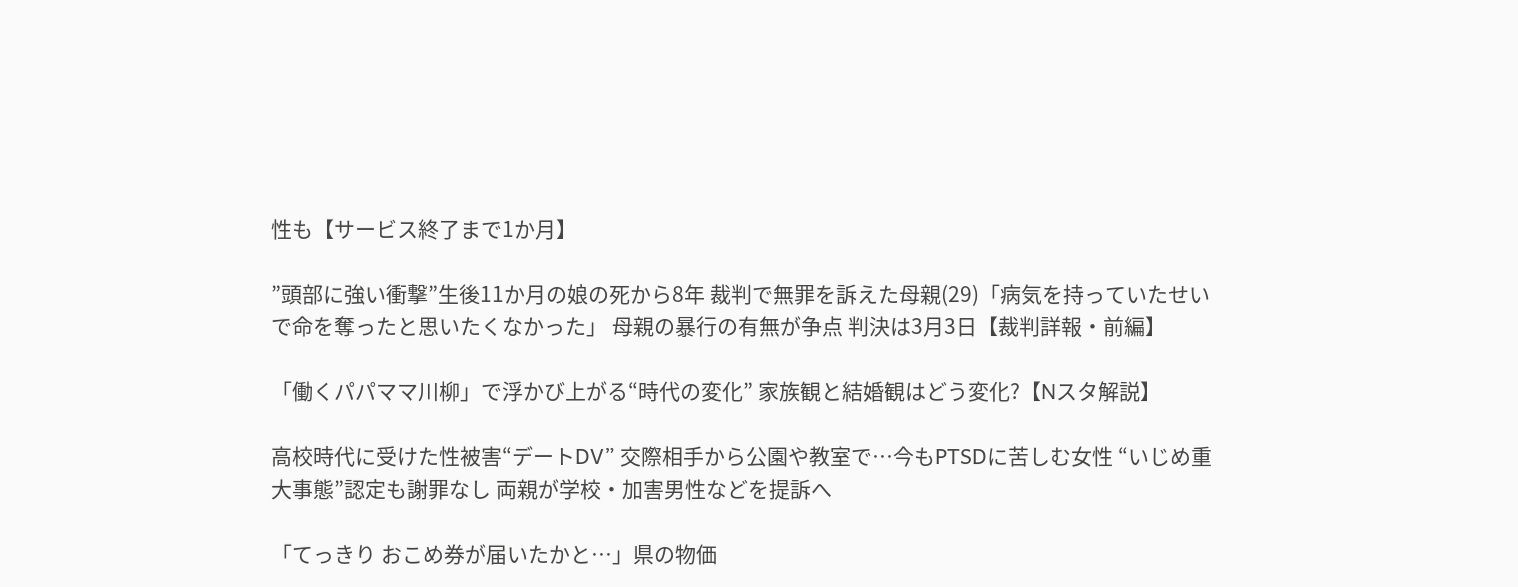性も【サービス終了まで1か月】

”頭部に強い衝撃”生後11か月の娘の死から8年 裁判で無罪を訴えた母親(29)「病気を持っていたせいで命を奪ったと思いたくなかった」 母親の暴行の有無が争点 判決は3月3日【裁判詳報・前編】

「働くパパママ川柳」で浮かび上がる“時代の変化” 家族観と結婚観はどう変化?【Nスタ解説】

高校時代に受けた性被害“デートDV” 交際相手から公園や教室で…今もPTSDに苦しむ女性 “いじめ重大事態”認定も謝罪なし 両親が学校・加害男性などを提訴へ

「てっきり おこめ券が届いたかと…」県の物価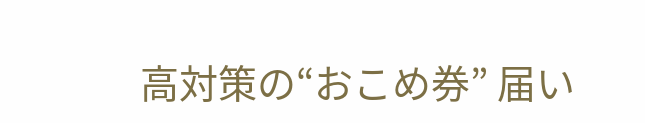高対策の“おこめ券” 届い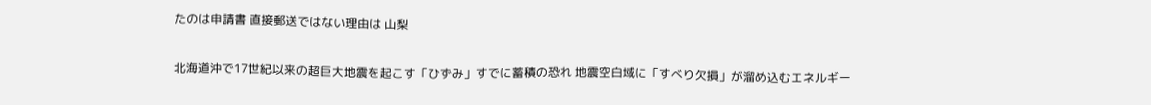たのは申請書 直接郵送ではない理由は 山梨

北海道沖で17世紀以来の超巨大地震を起こす「ひずみ」すでに蓄積の恐れ 地震空白域に「すべり欠損」が溜め込むエネルギー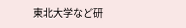東北大学など研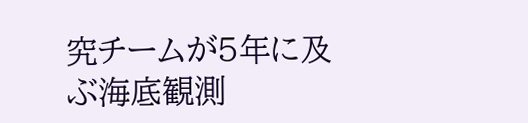究チームが5年に及ぶ海底観測